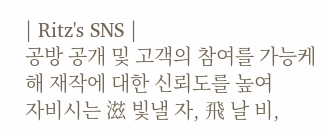| Ritz's SNS |
공방 공개 및 고객의 참여를 가능케 해 재작에 대한 신뢰도를 높여
자비시는 滋 빛낼 자, 飛 날 비,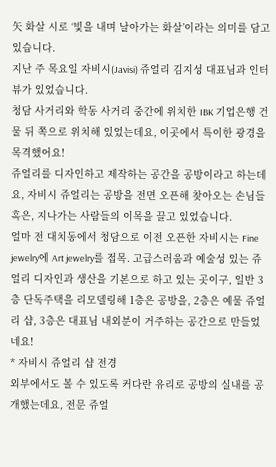矢 화살 시로 ‘빛을 내며 날아가는 화살’이라는 의미를 담고 있습니다.
지난 주 목요일 자비시(Javisi) 쥬얼리 김지성 대표님과 인터뷰가 있었습니다.
청담 사거리와 학동 사거리 중간에 위치한 IBK 기업은행 건물 뒤 쪽으로 위치해 있었는데요, 이곳에서 특이한 광경을 목격했어요!
쥬얼리를 디자인하고 제작하는 공간을 공방이라고 하는데요, 자비시 쥬얼리는 공방을 전면 오픈해 찾아오는 손님들 혹은, 지나가는 사람들의 이목을 끌고 있었습니다.
얼마 전 대치동에서 청담으로 이전 오픈한 자비시는 Fine jewelry에 Art jewelry를 접목. 고급스러움과 예술성 있는 쥬얼리 디자인과 생산을 기본으로 하고 있는 곳이구, 일반 3층 단독주택을 리모델링해 1층은 공방을, 2층은 예물 쥬얼리 샵, 3층은 대표님 내외분이 거주하는 공간으로 만들었네요!
* 자비시 쥬얼리 샵 전경
외부에서도 볼 수 있도록 커다란 유리로 공방의 실내를 공개했는데요, 전문 쥬얼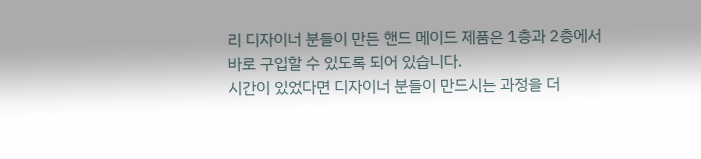리 디자이너 분들이 만든 핸드 메이드 제품은 1층과 2층에서 바로 구입할 수 있도록 되어 있습니다.
시간이 있었다면 디자이너 분들이 만드시는 과정을 더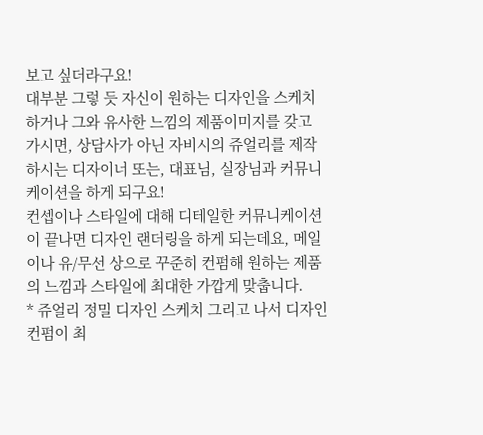보고 싶더라구요!
대부분 그렇 듯 자신이 원하는 디자인을 스케치하거나 그와 유사한 느낌의 제품이미지를 갖고 가시면, 상담사가 아닌 자비시의 쥬얼리를 제작하시는 디자이너 또는, 대표님, 실장님과 커뮤니케이션을 하게 되구요!
컨셉이나 스타일에 대해 디테일한 커뮤니케이션이 끝나면 디자인 랜더링을 하게 되는데요, 메일이나 유/무선 상으로 꾸준히 컨펌해 원하는 제품의 느낌과 스타일에 최대한 가깝게 맞춥니다.
* 쥬얼리 정밀 디자인 스케치 그리고 나서 디자인 컨펌이 최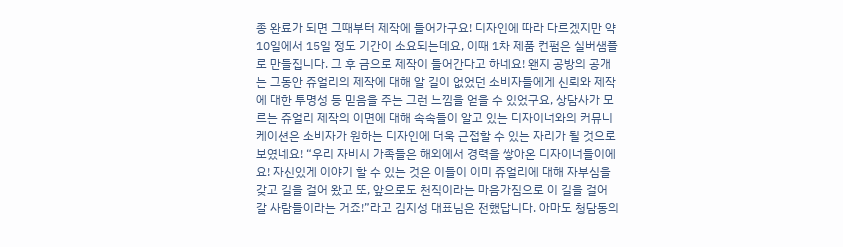종 완료가 되면 그때부터 제작에 들어가구요! 디자인에 따라 다르겠지만 약 10일에서 15일 정도 기간이 소요되는데요, 이때 1차 제품 컨펌은 실버샘플로 만들집니다. 그 후 금으로 제작이 들어간다고 하네요! 왠지 공방의 공개는 그동안 쥬얼리의 제작에 대해 알 길이 없었던 소비자들에게 신뢰와 제작에 대한 투명성 등 믿음을 주는 그런 느낌을 얻을 수 있었구요, 상담사가 모르는 쥬얼리 제작의 이면에 대해 속속들이 알고 있는 디자이너와의 커뮤니케이션은 소비자가 원하는 디자인에 더욱 근접할 수 있는 자리가 될 것으로 보였네요! “우리 자비시 가족들은 해외에서 경력을 쌓아온 디자이너들이에요! 자신있게 이야기 할 수 있는 것은 이들이 이미 쥬얼리에 대해 자부심을 갖고 길을 걸어 왔고 또, 앞으로도 천직이라는 마음가짐으로 이 길을 걸어 갈 사람들이라는 거죠!”라고 김지성 대표님은 전했답니다. 아마도 청담동의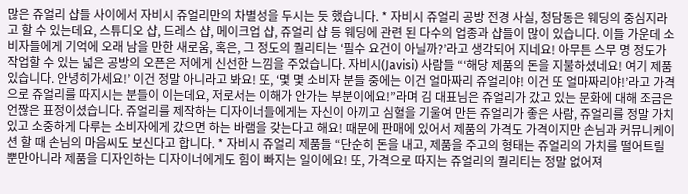많은 쥬얼리 샵들 사이에서 자비시 쥬얼리만의 차별성을 두시는 듯 했습니다. * 자비시 쥬얼리 공방 전경 사실, 청담동은 웨딩의 중심지라고 할 수 있는데요, 스튜디오 샵, 드레스 샵, 메이크업 샵, 쥬얼리 샵 등 웨딩에 관련 된 다수의 업종과 샵들이 많이 있습니다. 이들 가운데 소비자들에게 기억에 오래 남을 만한 새로움, 혹은, 그 정도의 퀄리티는 ‘필수 요건이 아닐까?’라고 생각되어 지네요! 아무튼 스무 명 정도가 작업할 수 있는 넓은 공방의 오픈은 저에게 신선한 느낌을 주었습니다. 자비시(Javisi) 사람들 “‘해당 제품의 돈을 지불하셨네요! 여기 제품 있습니다. 안녕히가세요!’ 이건 정말 아니라고 봐요! 또, ‘몇 몇 소비자 분들 중에는 이건 얼마짜리 쥬얼리야! 이건 또 얼마짜리야!’라고 가격으로 쥬얼리를 따지시는 분들이 이는데요, 저로서는 이해가 안가는 부분이에요!”라며 김 대표님은 쥬얼리가 갔고 있는 문화에 대해 조금은 언짢은 표정이셨습니다. 쥬얼리를 제작하는 디자이너들에게는 자신이 아끼고 심혈을 기울여 만든 쥬얼리가 좋은 사람, 쥬얼리를 정말 가치있고 소중하게 다루는 소비자에게 갔으면 하는 바램을 갖는다고 해요! 때문에 판매에 있어서 제품의 가격도 가격이지만 손님과 커뮤니케이션 할 때 손님의 마음씨도 보신다고 합니다. * 자비시 쥬얼리 제품들 “단순히 돈을 내고, 제품을 주고의 형태는 쥬얼리의 가치를 떨어트릴 뿐만아니라 제품을 디자인하는 디자이너에게도 힘이 빠지는 일이에요! 또, 가격으로 따지는 쥬얼리의 퀄리티는 정말 없어져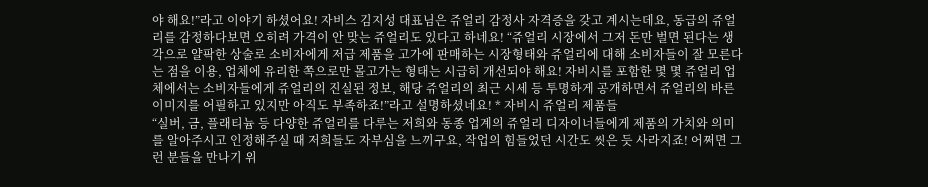야 해요!”라고 이야기 하셨어요! 자비스 김지성 대표님은 쥬얼리 감정사 자격증을 갖고 계시는데요, 동급의 쥬얼리를 감정하다보면 오히려 가격이 안 맞는 쥬얼리도 있다고 하네요! “쥬얼리 시장에서 그저 돈만 벌면 된다는 생각으로 얄팍한 상술로 소비자에게 저급 제품을 고가에 판매하는 시장형태와 쥬얼리에 대해 소비자들이 잘 모른다는 점을 이용, 업체에 유리한 쪽으로만 몰고가는 형태는 시급히 개선되야 해요! 자비시를 포함한 몇 몇 쥬얼리 업체에서는 소비자들에게 쥬얼리의 진실된 정보, 해당 쥬얼리의 최근 시세 등 투명하게 공개하면서 쥬얼리의 바른 이미지를 어필하고 있지만 아직도 부족하죠!”라고 설명하셨네요! * 자비시 쥬얼리 제품들
“실버, 금, 플래티늄 등 다양한 쥬얼리를 다루는 저희와 동종 업계의 쥬얼리 디자이너들에게 제품의 가치와 의미를 알아주시고 인정해주실 때 저희들도 자부심을 느끼구요, 작업의 힘들었던 시간도 씻은 듯 사라지죠! 어쩌면 그런 분들을 만나기 위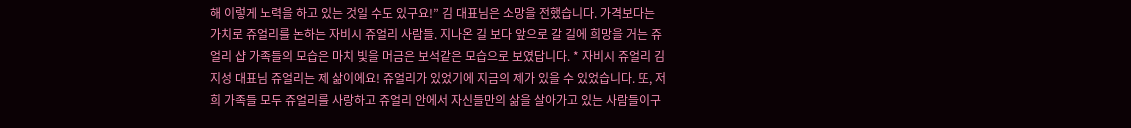해 이렇게 노력을 하고 있는 것일 수도 있구요!” 김 대표님은 소망을 전했습니다. 가격보다는 가치로 쥬얼리를 논하는 자비시 쥬얼리 사람들. 지나온 길 보다 앞으로 갈 길에 희망을 거는 쥬얼리 샵 가족들의 모습은 마치 빛을 머금은 보석같은 모습으로 보였답니다. * 자비시 쥬얼리 김지성 대표님 쥬얼리는 제 삶이에요! 쥬얼리가 있었기에 지금의 제가 있을 수 있었습니다. 또, 저희 가족들 모두 쥬얼리를 사랑하고 쥬얼리 안에서 자신들만의 삶을 살아가고 있는 사람들이구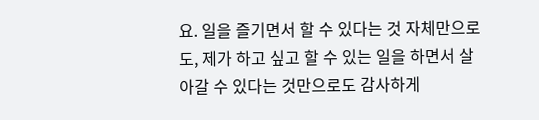요. 일을 즐기면서 할 수 있다는 것 자체만으로도, 제가 하고 싶고 할 수 있는 일을 하면서 살아갈 수 있다는 것만으로도 감사하게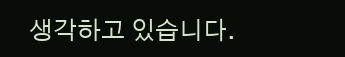생각하고 있습니다.